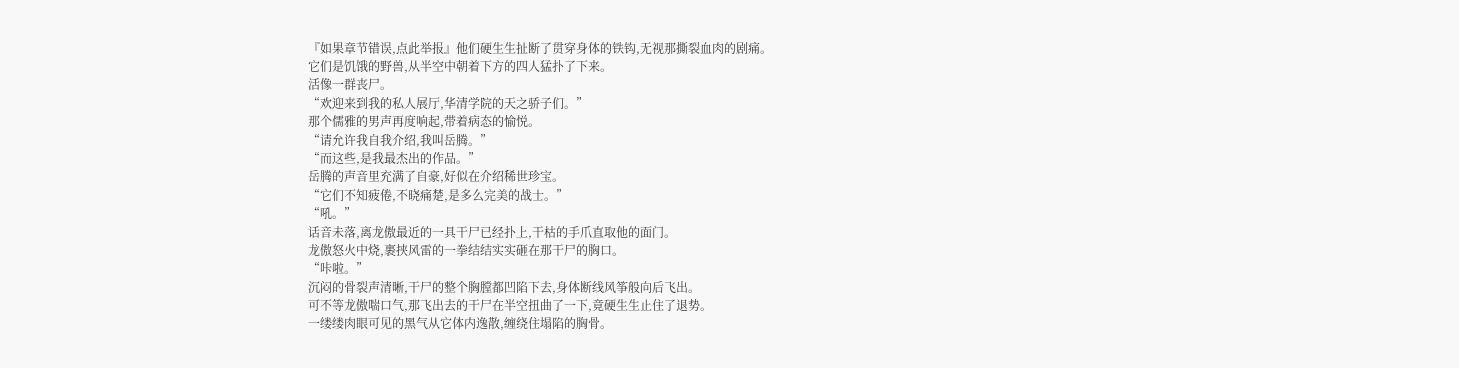『如果章节错误,点此举报』他们硬生生扯断了贯穿身体的铁钩,无视那撕裂血肉的剧痛。
它们是饥饿的野兽,从半空中朝着下方的四人猛扑了下来。
活像一群丧尸。
“欢迎来到我的私人展厅,华清学院的天之骄子们。”
那个儒雅的男声再度响起,带着病态的愉悦。
“请允许我自我介绍,我叫岳腾。”
“而这些,是我最杰出的作品。”
岳腾的声音里充满了自豪,好似在介绍稀世珍宝。
“它们不知疲倦,不晓痛楚,是多么完美的战士。”
“吼。”
话音未落,离龙傲最近的一具干尸已经扑上,干枯的手爪直取他的面门。
龙傲怒火中烧,裹挟风雷的一拳结结实实砸在那干尸的胸口。
“咔啦。”
沉闷的骨裂声清晰,干尸的整个胸膛都凹陷下去,身体断线风筝般向后飞出。
可不等龙傲喘口气,那飞出去的干尸在半空扭曲了一下,竟硬生生止住了退势。
一缕缕肉眼可见的黑气从它体内逸散,缠绕住塌陷的胸骨。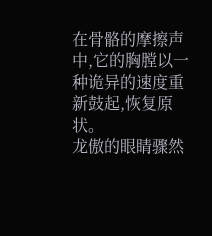在骨骼的摩擦声中,它的胸膛以一种诡异的速度重新鼓起,恢复原状。
龙傲的眼睛骤然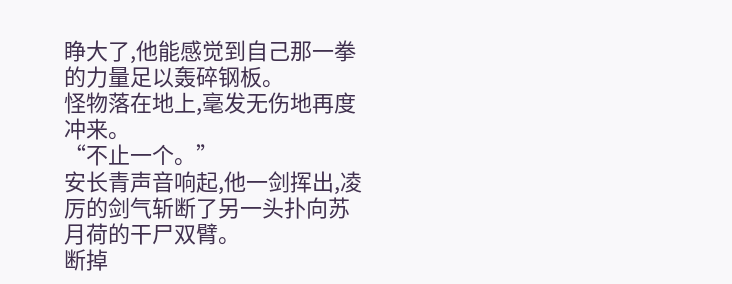睁大了,他能感觉到自己那一拳的力量足以轰碎钢板。
怪物落在地上,毫发无伤地再度冲来。
“不止一个。”
安长青声音响起,他一剑挥出,凌厉的剑气斩断了另一头扑向苏月荷的干尸双臂。
断掉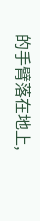的手臂落在地上,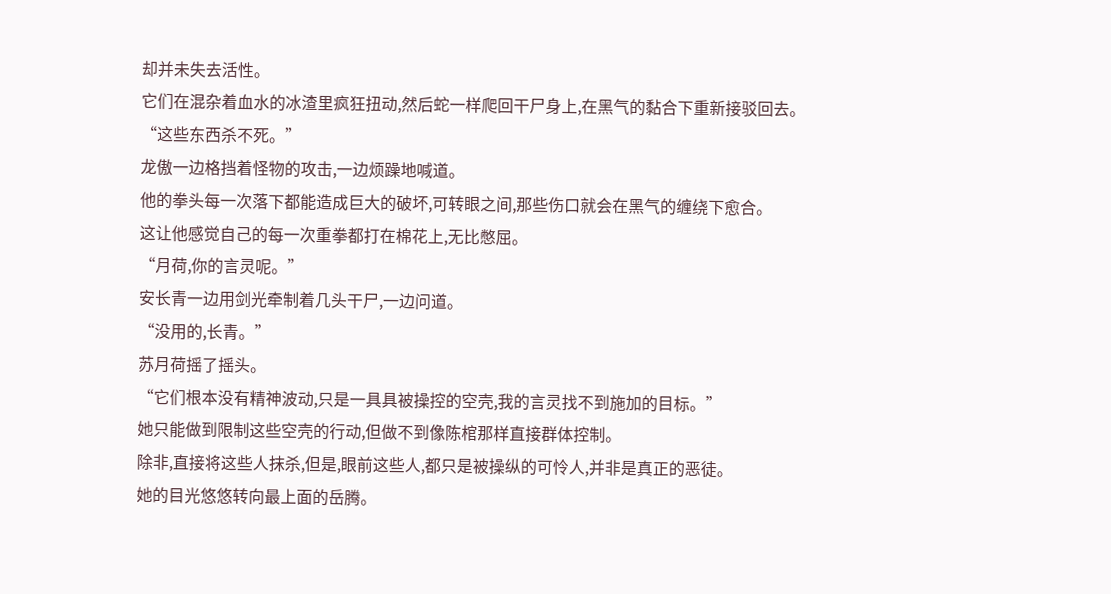却并未失去活性。
它们在混杂着血水的冰渣里疯狂扭动,然后蛇一样爬回干尸身上,在黑气的黏合下重新接驳回去。
“这些东西杀不死。”
龙傲一边格挡着怪物的攻击,一边烦躁地喊道。
他的拳头每一次落下都能造成巨大的破坏,可转眼之间,那些伤口就会在黑气的缠绕下愈合。
这让他感觉自己的每一次重拳都打在棉花上,无比憋屈。
“月荷,你的言灵呢。”
安长青一边用剑光牵制着几头干尸,一边问道。
“没用的,长青。”
苏月荷摇了摇头。
“它们根本没有精神波动,只是一具具被操控的空壳,我的言灵找不到施加的目标。”
她只能做到限制这些空壳的行动,但做不到像陈棺那样直接群体控制。
除非,直接将这些人抹杀,但是,眼前这些人,都只是被操纵的可怜人,并非是真正的恶徒。
她的目光悠悠转向最上面的岳腾。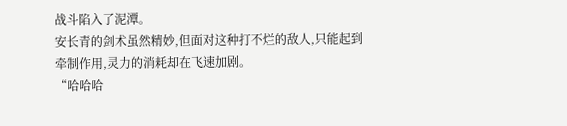战斗陷入了泥潭。
安长青的剑术虽然精妙,但面对这种打不烂的敌人,只能起到牵制作用,灵力的消耗却在飞速加剧。
“哈哈哈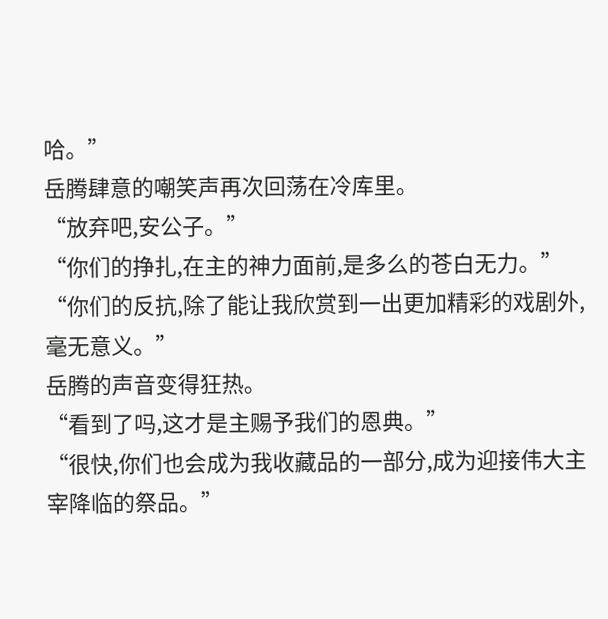哈。”
岳腾肆意的嘲笑声再次回荡在冷库里。
“放弃吧,安公子。”
“你们的挣扎,在主的神力面前,是多么的苍白无力。”
“你们的反抗,除了能让我欣赏到一出更加精彩的戏剧外,毫无意义。”
岳腾的声音变得狂热。
“看到了吗,这才是主赐予我们的恩典。”
“很快,你们也会成为我收藏品的一部分,成为迎接伟大主宰降临的祭品。”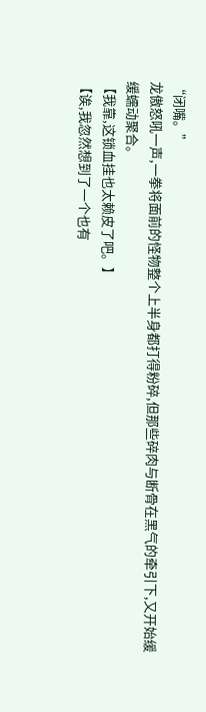“闭嘴。”
龙傲怒吼一声,一拳将面前的怪物整个上半身都打得粉碎,但那些碎肉与断骨在黑气的牵引下,又开始缓缓蠕动聚合。
【我靠,这锁血挂也太赖皮了吧。】
【诶,我忽然想到了一个也有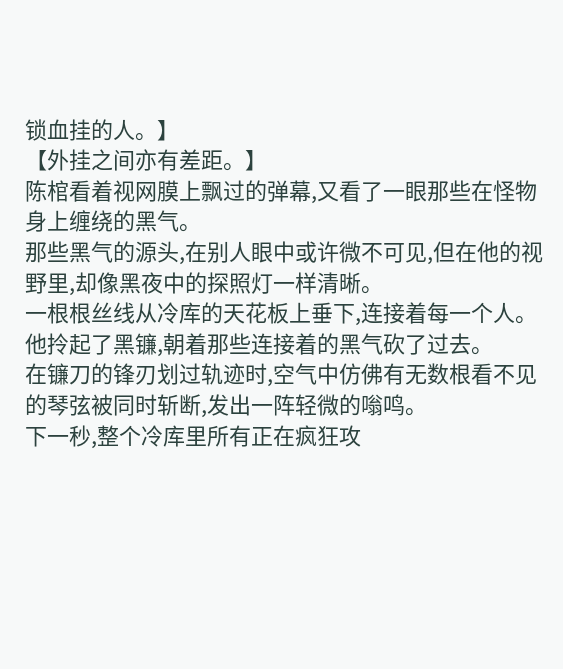锁血挂的人。】
【外挂之间亦有差距。】
陈棺看着视网膜上飘过的弹幕,又看了一眼那些在怪物身上缠绕的黑气。
那些黑气的源头,在别人眼中或许微不可见,但在他的视野里,却像黑夜中的探照灯一样清晰。
一根根丝线从冷库的天花板上垂下,连接着每一个人。
他拎起了黑镰,朝着那些连接着的黑气砍了过去。
在镰刀的锋刃划过轨迹时,空气中仿佛有无数根看不见的琴弦被同时斩断,发出一阵轻微的嗡鸣。
下一秒,整个冷库里所有正在疯狂攻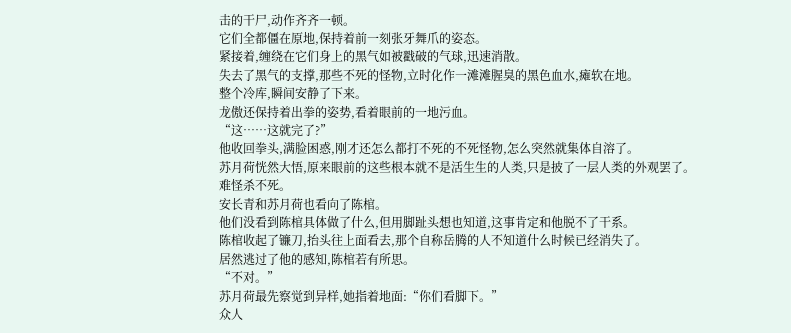击的干尸,动作齐齐一顿。
它们全都僵在原地,保持着前一刻张牙舞爪的姿态。
紧接着,缠绕在它们身上的黑气如被戳破的气球,迅速消散。
失去了黑气的支撑,那些不死的怪物,立时化作一滩滩腥臭的黑色血水,瘫软在地。
整个冷库,瞬间安静了下来。
龙傲还保持着出拳的姿势,看着眼前的一地污血。
“这……这就完了?”
他收回拳头,满脸困惑,刚才还怎么都打不死的不死怪物,怎么突然就集体自溶了。
苏月荷恍然大悟,原来眼前的这些根本就不是活生生的人类,只是披了一层人类的外观罢了。
难怪杀不死。
安长青和苏月荷也看向了陈棺。
他们没看到陈棺具体做了什么,但用脚趾头想也知道,这事肯定和他脱不了干系。
陈棺收起了镰刀,抬头往上面看去,那个自称岳腾的人不知道什么时候已经消失了。
居然逃过了他的感知,陈棺若有所思。
“不对。”
苏月荷最先察觉到异样,她指着地面:“你们看脚下。”
众人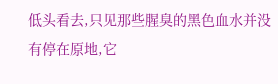低头看去,只见那些腥臭的黑色血水并没有停在原地,它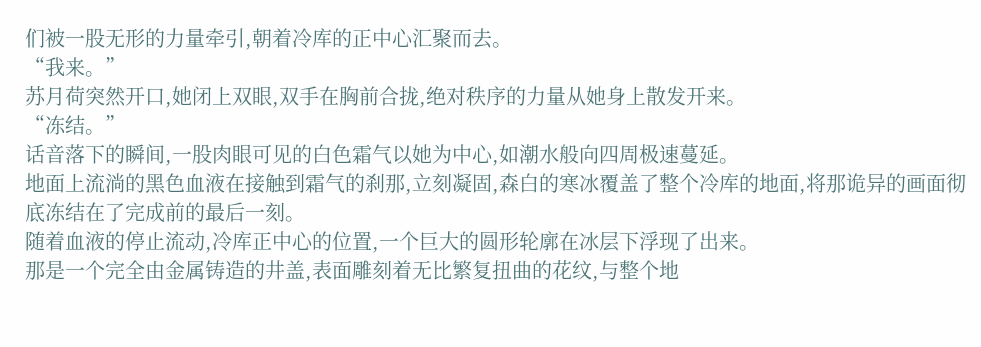们被一股无形的力量牵引,朝着冷库的正中心汇聚而去。
“我来。”
苏月荷突然开口,她闭上双眼,双手在胸前合拢,绝对秩序的力量从她身上散发开来。
“冻结。”
话音落下的瞬间,一股肉眼可见的白色霜气以她为中心,如潮水般向四周极速蔓延。
地面上流淌的黑色血液在接触到霜气的刹那,立刻凝固,森白的寒冰覆盖了整个冷库的地面,将那诡异的画面彻底冻结在了完成前的最后一刻。
随着血液的停止流动,冷库正中心的位置,一个巨大的圆形轮廓在冰层下浮现了出来。
那是一个完全由金属铸造的井盖,表面雕刻着无比繁复扭曲的花纹,与整个地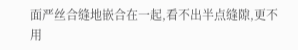面严丝合缝地嵌合在一起,看不出半点缝隙,更不用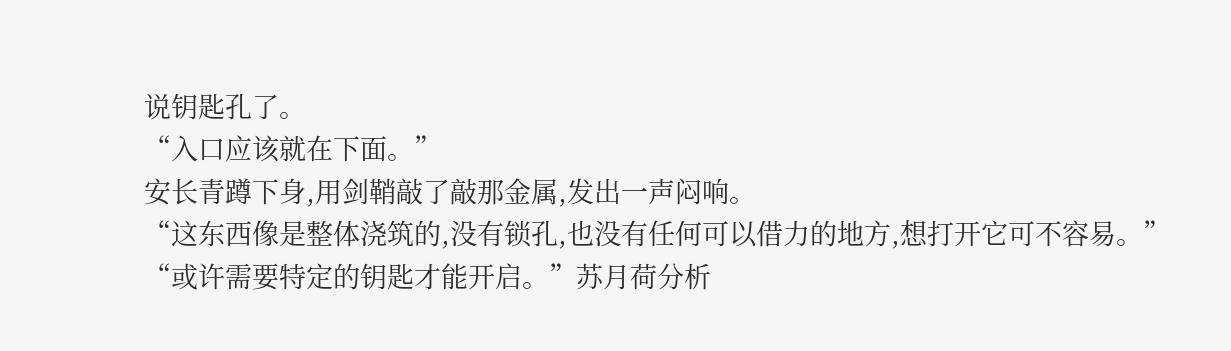说钥匙孔了。
“入口应该就在下面。”
安长青蹲下身,用剑鞘敲了敲那金属,发出一声闷响。
“这东西像是整体浇筑的,没有锁孔,也没有任何可以借力的地方,想打开它可不容易。”
“或许需要特定的钥匙才能开启。”苏月荷分析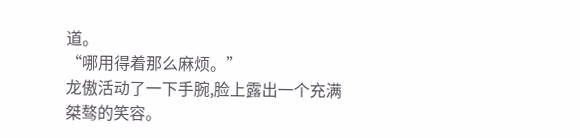道。
“哪用得着那么麻烦。”
龙傲活动了一下手腕,脸上露出一个充满桀骜的笑容。